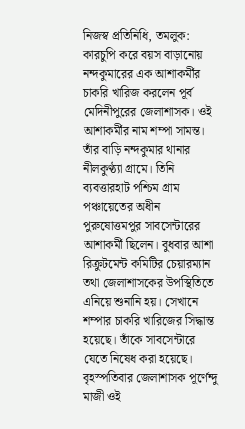নিজস্ব প্রতিনিধি, তমলুক: কারচুপি করে বয়স বাড়ানোয় নন্দকুমারের এক আশাকর্মীর চাকরি খারিজ করলেন পূর্ব মেদিনীপুরের জেলাশাসক। ওই আশাকর্মীর নাম শম্পা সামন্ত। তাঁর বাড়ি নন্দকুমার থানার নীলকুণ্ঠ্যা গ্রামে। তিনি ব্যবত্তারহাট পশ্চিম গ্রাম পঞ্চায়েতের অধীন পুরুষোত্তমপুর সাবসেন্টারের আশাকর্মী ছিলেন। বুধবার আশা রিক্রুটমেন্ট কমিটির চেয়ারম্যান তথা জেলাশাসকের উপস্থিতিতে এনিয়ে শুনানি হয়। সেখানে শম্পার চাকরি খারিজের সিদ্ধান্ত হয়েছে। তাঁকে সাবসেন্টারে যেতে নিষেধ করা হয়েছে। বৃহস্পতিবার জেলাশাসক পূর্ণেন্দু মাজী ওই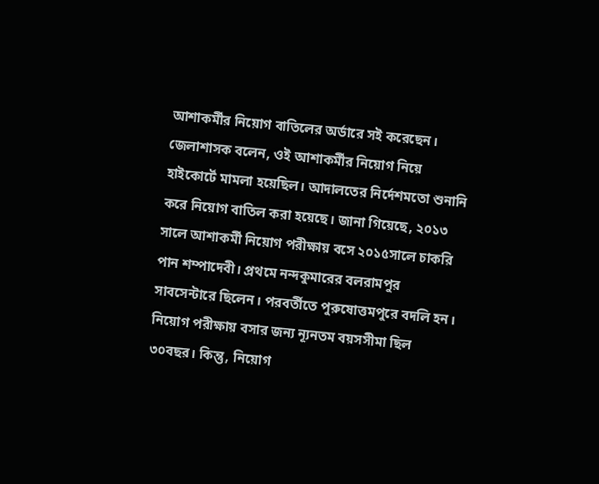আশাকর্মীর নিয়োগ বাতিলের অর্ডারে সই করেছেন। জেলাশাসক বলেন, ওই আশাকর্মীর নিয়োগ নিয়ে হাইকোর্টে মামলা হয়েছিল। আদালতের নির্দেশমতো শুনানি করে নিয়োগ বাতিল করা হয়েছে। জানা গিয়েছে, ২০১৩ সালে আশাকর্মী নিয়োগ পরীক্ষায় বসে ২০১৫সালে চাকরি পান শম্পাদেবী। প্রথমে নন্দকুমারের বলরামপুর সাবসেন্টারে ছিলেন। পরবর্তীতে পুরুষোত্তমপুরে বদলি হন। নিয়োগ পরীক্ষায় বসার জন্য ন্যূনতম বয়সসীমা ছিল ৩০বছর। কিন্তু, নিয়োগ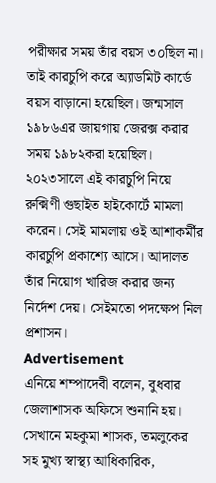পরীক্ষার সময় তাঁর বয়স ৩০ছিল না। তাই কারচুপি করে অ্যাডমিট কার্ডে বয়স বাড়ানো হয়েছিল। জন্মসাল ১৯৮৬এর জায়গায় জেরক্স করার সময় ১৯৮২করা হয়েছিল। ২০২৩সালে এই কারচুপি নিয়ে রুক্মিণী গুছাইত হাইকোর্টে মামলা করেন। সেই মামলায় ওই আশাকর্মীর কারচুপি প্রকাশ্যে আসে। আদালত তাঁর নিয়োগ খারিজ করার জন্য নির্দেশ দেয়। সেইমতো পদক্ষেপ নিল প্রশাসন।
Advertisement
এনিয়ে শম্পাদেবী বলেন, বুধবার জেলাশাসক অফিসে শুনানি হয়। সেখানে মহকুমা শাসক, তমলুকের সহ মুখ্য স্বাস্থ্য আধিকারিক,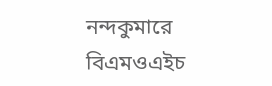নন্দকুমারে বিএমওএইচ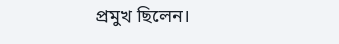প্রমুখ ছিলেন।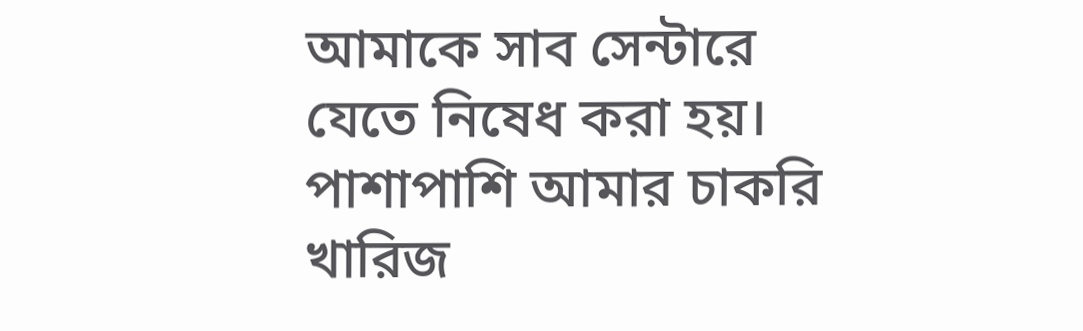আমাকে সাব সেন্টারে যেতে নিষেধ করা হয়। পাশাপাশি আমার চাকরি খারিজ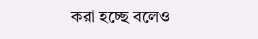করা হচ্ছে বলেও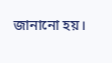জানানো হয়।